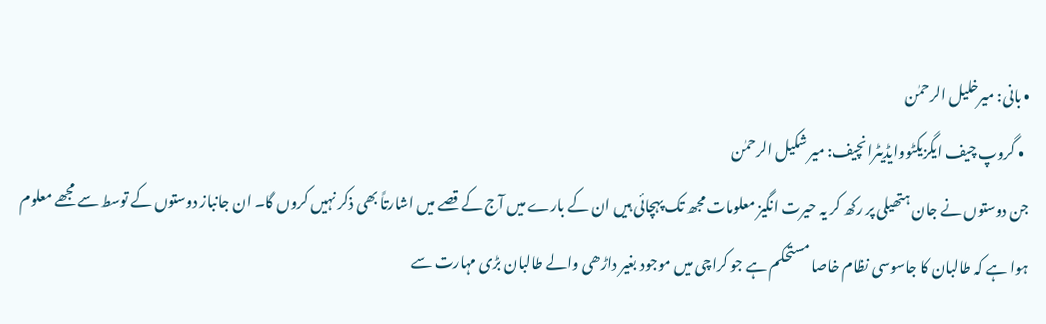• بانی: میرخلیل الرحمٰن
  • گروپ چیف ایگزیکٹووایڈیٹرانچیف: میر شکیل الرحمٰن
جن دوستوں نے جان ہتھیلی پر رکھ کر یہ حیرت انگیز معلومات مجھ تک پہچائی ہیں ان کے بارے میں آج کے قصے میں اشارتاً بھی ذکر نہیں کروں گا۔ ان جانباز دوستوں کے توسط سے مجھے معلوم ہوا ہے کہ طالبان کا جاسوسی نظام خاصا مستحکم ہے جو کراچی میں موجود بغیر داڑھی والے طالبان بڑی مہارت سے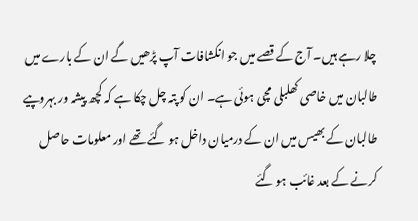چلا رہے ہیں۔ آج کے قصے میں جو انکشافات آپ پڑھیں گے ان کے بارے میں طالبان میں خاصی کھلبلی مچی ہوئی ہے۔ ان کو پتہ چل چکا ہے کہ کچھ پیشہ ور بہروپیے طالبان کے بھیس میں ان کے درمیان داخل ہو گئے تھے اور معلومات حاصل کرنے کے بعد غائب ہو گئے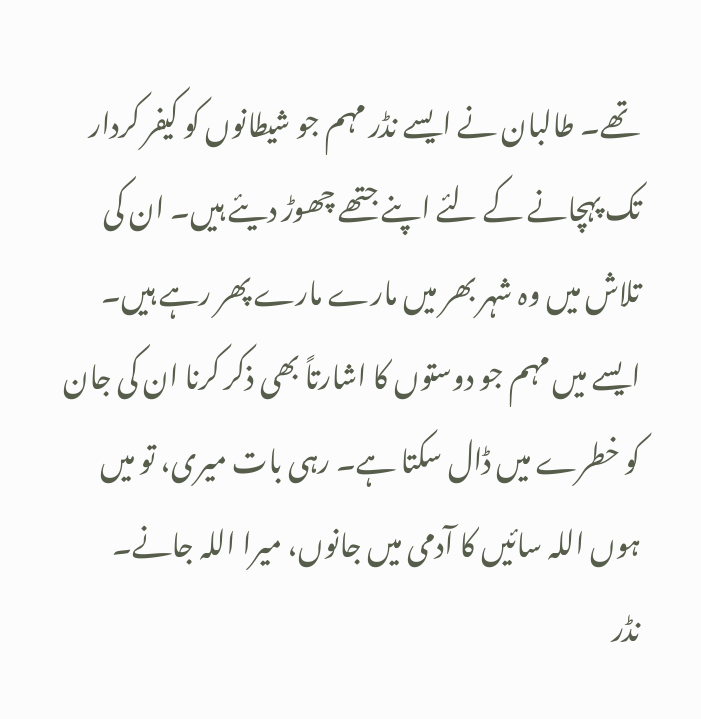تھے۔ طالبان نے ایسے نڈر مہم جو شیطانوں کو کیفر کردار تک پہچانے کے لئے اپنے جتھے چھوڑ دیئے ہیں۔ ان کی تلاش میں وہ شہر بھر میں مارے مارے پھر رہے ہیں۔ ایسے میں مہم جو دوستوں کا اشارتاً بھی ذکر کرنا ان کی جان کو خطرے میں ڈال سکتا ہے۔ رہی بات میری، تو میں ہوں اللہ سائیں کا آدمی میں جانوں، میرا اللہ جانے۔
نڈر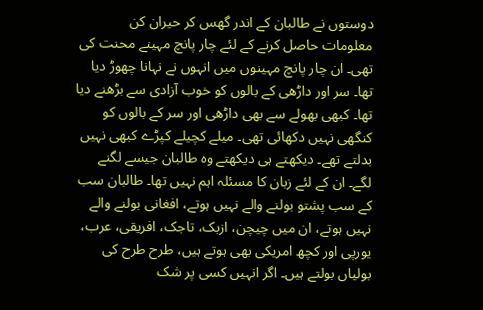دوستوں نے طالبان کے اندر گھس کر حیران کن معلومات حاصل کرنے کے لئے چار پانچ مہینے محنت کی تھی۔ ان چار پانچ مہینوں میں انہوں نے نہانا چھوڑ دیا تھا۔ سر اور داڑھی کے بالوں کو خوب آزادی سے بڑھنے دیا تھا۔ کبھی بھولے سے بھی داڑھی اور سر کے بالوں کو کنگھی نہیں دکھائی تھی۔ میلے کچیلے کپڑے کبھی نہیں بدلتے تھے۔ دیکھتے ہی دیکھتے وہ طالبان جیسے لگنے لگے۔ ان کے لئے زبان کا مسئلہ اہم نہیں تھا۔ طالبان سب کے سب پشتو بولنے والے نہیں ہوتے، افغانی بولنے والے نہیں ہوتے، ان میں چیچن، ازبک، تاجک، افریقی، عرب، یورپی اور کچھ امریکی بھی ہوتے ہیں، طرح طرح کی بولیاں بولتے ہیں۔ اگر انہیں کسی پر شک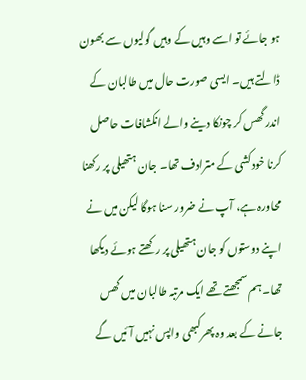ہو جائے تو اسے وہیں کے وہیں گولیوں سے بھون ڈالتے ہیں۔ ایسی صورت حال میں طالبان کے اندر گھس کر چونکا دینے والے انکشافات حاصل کرنا خودکشی کے مترادف تھا۔ جان ہتھیلی پر رکھنا محاورہ ہے، آپ نے ضرور سنا ہوگا لیکن میں نے اپنے دوستوں کو جان ہتھیلی پر رکھتے ہوئے دیکھا تھا۔ ہم سمجھتے تھے ایک مرتبہ طالبان میں گھس جانے کے بعد وہ پھرکبھی واپس نہیں آئیں گے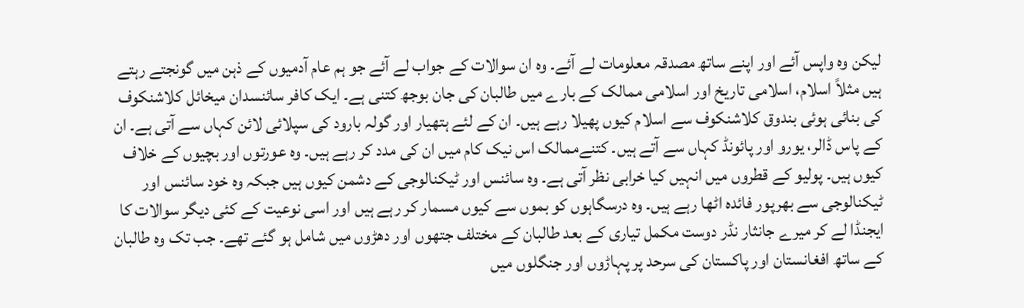لیکن وہ واپس آئے اور اپنے ساتھ مصدقہ معلومات لے آئے۔ وہ ان سوالات کے جواب لے آئے جو ہم عام آدمیوں کے ذہن میں گونجتے رہتے ہیں مثلاً اسلام، اسلامی تاریخ اور اسلامی ممالک کے بارے میں طالبان کی جان بوجھ کتنی ہے۔ ایک کافر سائنسدان میخائل کلاشنکوف کی بنائی ہوئی بندوق کلاشنکوف سے اسلام کیوں پھیلا رہے ہیں۔ ان کے لئے ہتھیار اور گولہ بارود کی سپلائی لائن کہاں سے آتی ہے۔ ان کے پاس ڈالر، یورو اور پائونڈ کہاں سے آتے ہیں۔ کتنےممالک اس نیک کام میں ان کی مدد کر رہے ہیں۔ وہ عورتوں اور بچیوں کے خلاف کیوں ہیں۔ پولیو کے قطروں میں انہیں کیا خرابی نظر آتی ہے۔ وہ سائنس اور ٹیکنالوجی کے دشمن کیوں ہیں جبکہ وہ خود سائنس اور ٹیکنالوجی سے بھرپور فائدہ اٹھا رہے ہیں۔ وہ درسگاہوں کو بموں سے کیوں مسمار کر رہے ہیں اور اسی نوعیت کے کئی دیگر سوالات کا ایجنڈا لے کر میرے جانثار نڈر دوست مکمل تیاری کے بعد طالبان کے مختلف جتھوں اور دھڑوں میں شامل ہو گئے تھے۔ جب تک وہ طالبان کے ساتھ افغانستان اور پاکستان کی سرحد پر پہاڑوں اور جنگلوں میں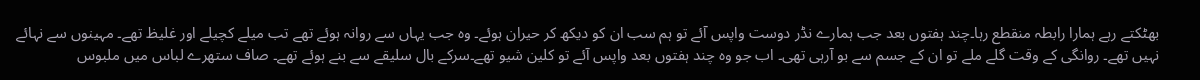بھٹکتے رہے ہمارا رابطہ منقطع رہا۔چند ہفتوں بعد جب ہمارے نڈر دوست واپس آئے تو ہم سب ان کو دیکھ کر حیران ہوئے۔ وہ جب یہاں سے روانہ ہوئے تھے تب میلے کچیلے اور غلیظ تھے۔ مہینوں سے نہائے نہیں تھے۔ روانگی کے وقت گلے ملے تو ان کے جسم سے بو آرہی تھی۔ اب جو وہ چند ہفتوں بعد واپس آئے تو کلین شیو تھے۔سرکے بال سلیقے سے بنے ہوئے تھے۔ صاف ستھرے لباس میں ملبوس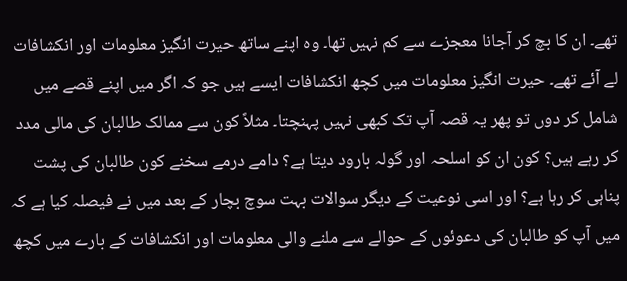تھے۔ ان کا بچ کر آجانا معجزے سے کم نہیں تھا۔ وہ اپنے ساتھ حیرت انگیز معلومات اور انکشافات لے آئے تھے۔ حیرت انگیز معلومات میں کچھ انکشافات ایسے ہیں جو کہ اگر میں اپنے قصے میں شامل کر دوں تو پھر یہ قصہ آپ تک کبھی نہیں پہنچتا۔ مثلاً کون سے ممالک طالبان کی مالی مدد کر رہے ہیں؟ کون ان کو اسلحہ اور گولہ بارود دیتا ہے؟ دامے درمے سخنے کون طالبان کی پشت پناہی کر رہا ہے؟ اور اسی نوعیت کے دیگر سوالات بہت سوچ بچار کے بعد میں نے فیصلہ کیا ہے کہ میں آپ کو طالبان کی دعوئوں کے حوالے سے ملنے والی معلومات اور انکشافات کے بارے میں کچھ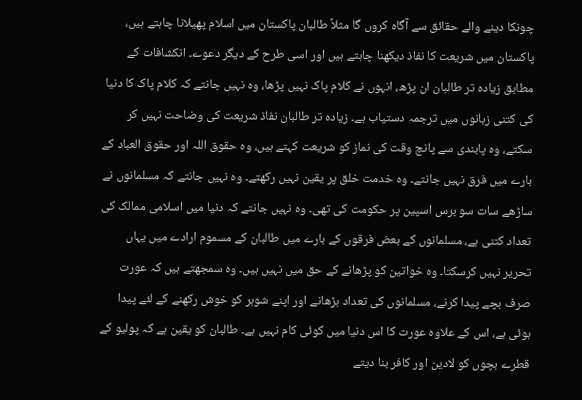چونکا دینے والے حقائق سے آگاہ کروں گا مثلاً طالبان پاکستان میں اسلام پھیلانا چاہتے ہیں، پاکستان میں شریعت کا نفاذ دیکھنا چاہتے ہیں اور اسی طرح کے دیگر دعوے۔ انکشافات کے مطابق زیادہ تر طالبان ان پڑھ، انہوں نے کلام پاک نہیں پڑھا، وہ نہیں جانتے کہ کلام پاک کا دنیا کی کتنی زبانوں میں ترجمہ دستیاب ہے۔ زیادہ تر طالبان نفاذ شریعت کی وضاحت نہیں کر سکتے، وہ پابندی سے پانچ وقت کی نماز کو شریعت کہتے ہیں، وہ حقوق اللہ اور حقوق العباد کے بارے میں فرق نہیں جانتے۔ وہ خدمت خلق پر یقین نہیں رکھتے۔ وہ نہیں جانتے کہ مسلمانوں نے ساڑھے سات سو برس اسپین پر حکومت کی تھی۔ وہ نہیں جانتے کہ دنیا میں اسلامی ممالک کی تعداد کتنی ہے، مسلمانوں کے بعض فرقوں کے بارے میں طالبان کے مسموم ارادے میں یہاں تحریر نہیں کرسکتا۔ وہ خواتین کو پڑھانے کے حق میں نہیں ہیں۔ وہ سمجھتے ہیں کہ عورت صرف بچے پیدا کرنے، مسلمانوں کی تعداد بڑھانے اور اپنے شوہر کو خوش رکھنے کے لئے پیدا ہوئی ہے، اس کے علاوہ عورت کا اس دنیا میں کوئی کام نہیں ہے۔ طالبان کو یقین ہے کہ پولیو کے قطرے بچوں کو لادین اور کافر بنا دیتے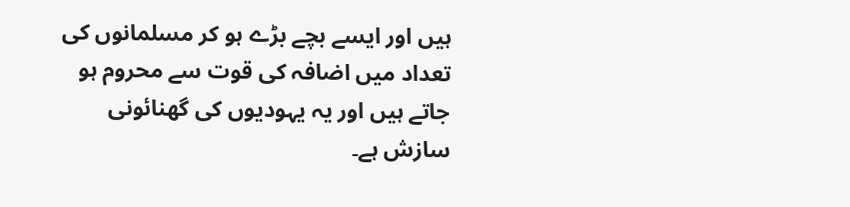ہیں اور ایسے بچے بڑے ہو کر مسلمانوں کی تعداد میں اضافہ کی قوت سے محروم ہو جاتے ہیں اور یہ یہودیوں کی گھنائونی سازش ہے۔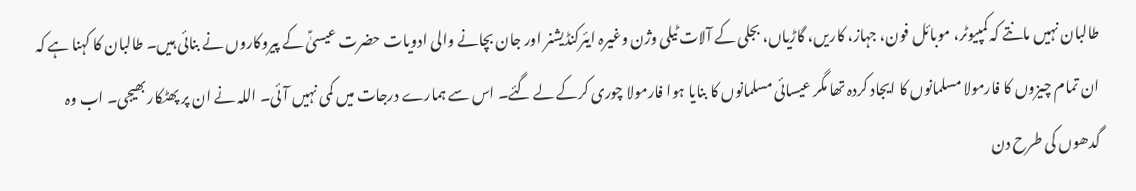طالبان نہیں مانتے کہ کمپیوٹر، موبائل فون، جہاز، کاریں، گاڑیاں، بجلی کے آلات ٹیلی وژن وغیرہ ایئرکنڈیشنر اور جان بچانے والی ادویات حضرت عیسیٰؑ کے پیروکاروں نے بنائی ہیں۔ طالبان کا کہنا ہے کہ ان تمام چیزوں کا فارمولا مسلمانوں کا ایجاد کردہ تھا مگر عیسائی مسلمانوں کا بنایا ہوا فارمولا چوری کرکے لے گئے۔ اس سے ہمارے درجات میں کمی نہیں آئی۔ اللہ نے ان پر پھٹکار بھیجی۔ اب وہ گدھوں کی طرح دن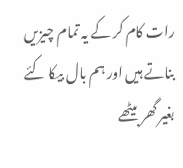رات کام کر کے یہ تمام چیزیں بناتے ہیں اور ہم بال بیکا کئے بغیر گھر بیٹھے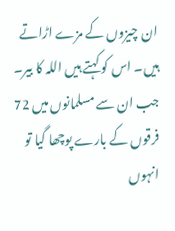ان چیزوں کے مزے اڑاتے ہیں۔ اس کو کہتے ہیں اللہ کا بیر۔ جب ان سے مسلمانوں میں 72 فرقوں کے بارے پوچھا گیا تو انہوں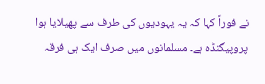نے فوراً کہا کہ یہ یہودیوں کی طرف سے پھیلایا ہوا پروپیگنڈہ ہے۔ مسلمانوں میں صرف ایک ہی فرقہ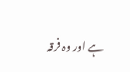ہے اور وہ فرقہ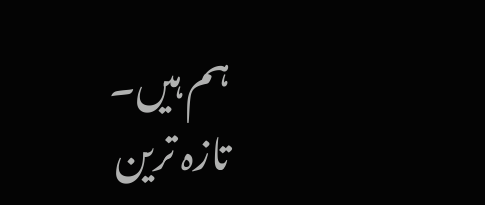ہم ہیں۔
تازہ ترین